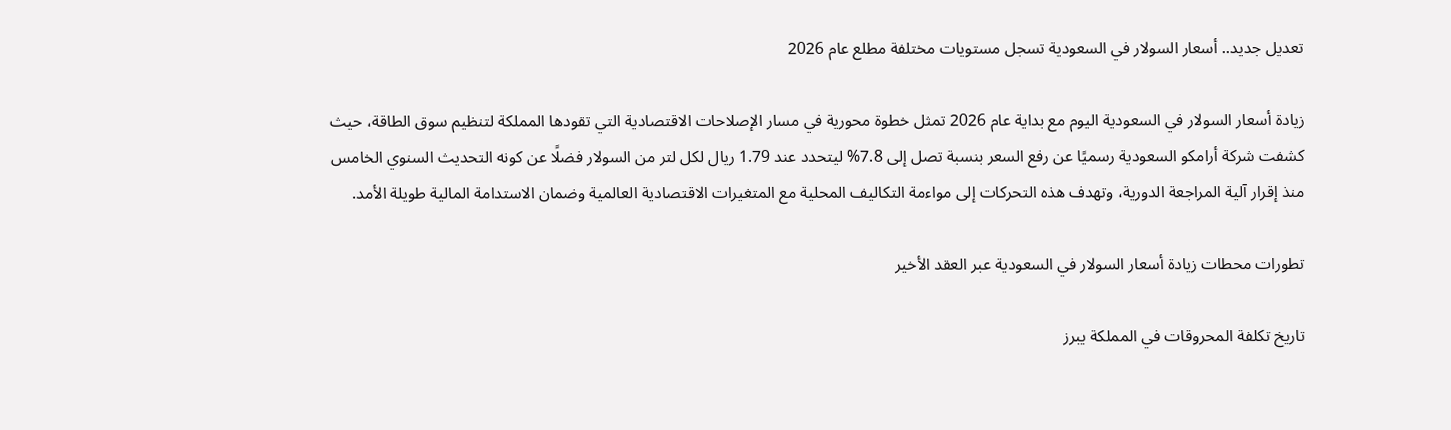تعديل جديد.. أسعار السولار في السعودية تسجل مستويات مختلفة مطلع عام 2026

زيادة أسعار السولار في السعودية اليوم مع بداية عام 2026 تمثل خطوة محورية في مسار الإصلاحات الاقتصادية التي تقودها المملكة لتنظيم سوق الطاقة، حيث كشفت شركة أرامكو السعودية رسميًا عن رفع السعر بنسبة تصل إلى 7.8% ليتحدد عند 1.79 ريال لكل لتر من السولار فضلًا عن كونه التحديث السنوي الخامس منذ إقرار آلية المراجعة الدورية، وتهدف هذه التحركات إلى مواءمة التكاليف المحلية مع المتغيرات الاقتصادية العالمية وضمان الاستدامة المالية طويلة الأمد.

تطورات محطات زيادة أسعار السولار في السعودية عبر العقد الأخير

تاريخ تكلفة المحروقات في المملكة يبرز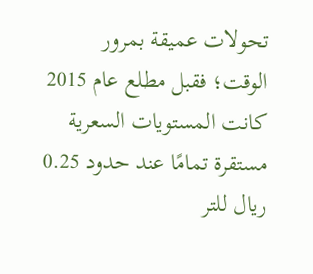تحولات عميقة بمرور الوقت؛ فقبل مطلع عام 2015 كانت المستويات السعرية مستقرة تمامًا عند حدود 0.25 ريال للتر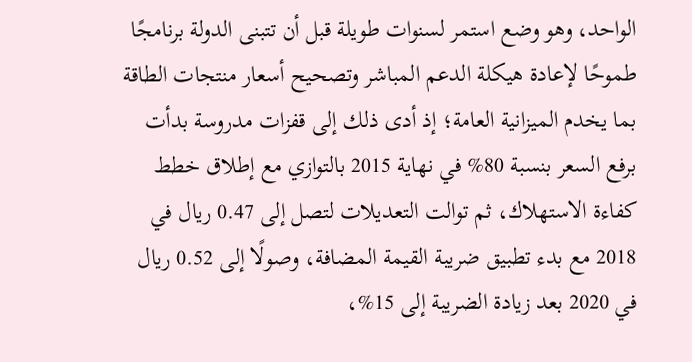الواحد، وهو وضع استمر لسنوات طويلة قبل أن تتبنى الدولة برنامجًا طموحًا لإعادة هيكلة الدعم المباشر وتصحيح أسعار منتجات الطاقة بما يخدم الميزانية العامة؛ إذ أدى ذلك إلى قفزات مدروسة بدأت برفع السعر بنسبة 80% في نهاية 2015 بالتوازي مع إطلاق خطط كفاءة الاستهلاك، ثم توالت التعديلات لتصل إلى 0.47 ريال في 2018 مع بدء تطبيق ضريبة القيمة المضافة، وصولًا إلى 0.52 ريال في 2020 بعد زيادة الضريبة إلى 15%،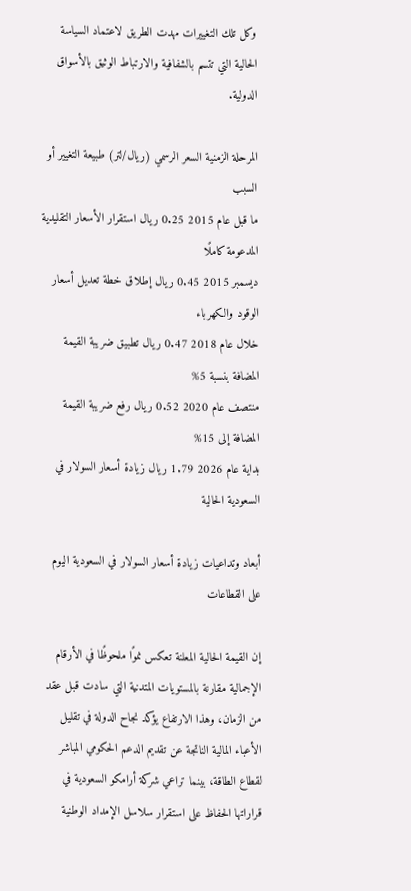وكل تلك التغييرات مهدت الطريق لاعتماد السياسة الحالية التي تتسم بالشفافية والارتباط الوثيق بالأسواق الدولية.

المرحلة الزمنية السعر الرسمي (ريال/لتر) طبيعة التغيير أو السبب
ما قبل عام 2015 0.25 ريال استقرار الأسعار التقليدية المدعومة كاملًا
ديسمبر 2015 0.45 ريال إطلاق خطة تعديل أسعار الوقود والكهرباء
خلال عام 2018 0.47 ريال تطبيق ضريبة القيمة المضافة بنسبة 5%
منتصف عام 2020 0.52 ريال رفع ضريبة القيمة المضافة إلى 15%
بداية عام 2026 1.79 ريال زيادة أسعار السولار في السعودية الحالية

أبعاد وتداعيات زيادة أسعار السولار في السعودية اليوم على القطاعات

إن القيمة الحالية المعلنة تعكس نموًا ملحوظًا في الأرقام الإجمالية مقارنة بالمستويات المتدنية التي سادت قبل عقد من الزمان، وهذا الارتفاع يؤكد نجاح الدولة في تقليل الأعباء المالية الناتجة عن تقديم الدعم الحكومي المباشر لقطاع الطاقة، بينما تراعي شركة أرامكو السعودية في قراراتها الحفاظ على استقرار سلاسل الإمداد الوطنية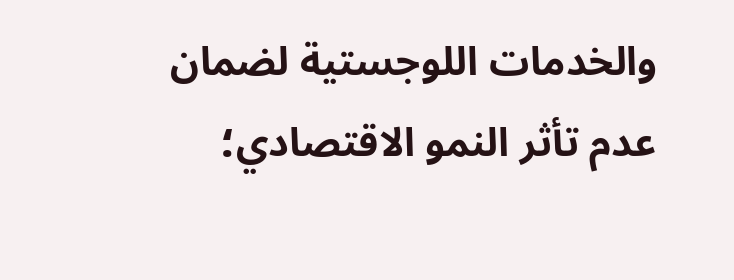والخدمات اللوجستية لضمان عدم تأثر النمو الاقتصادي؛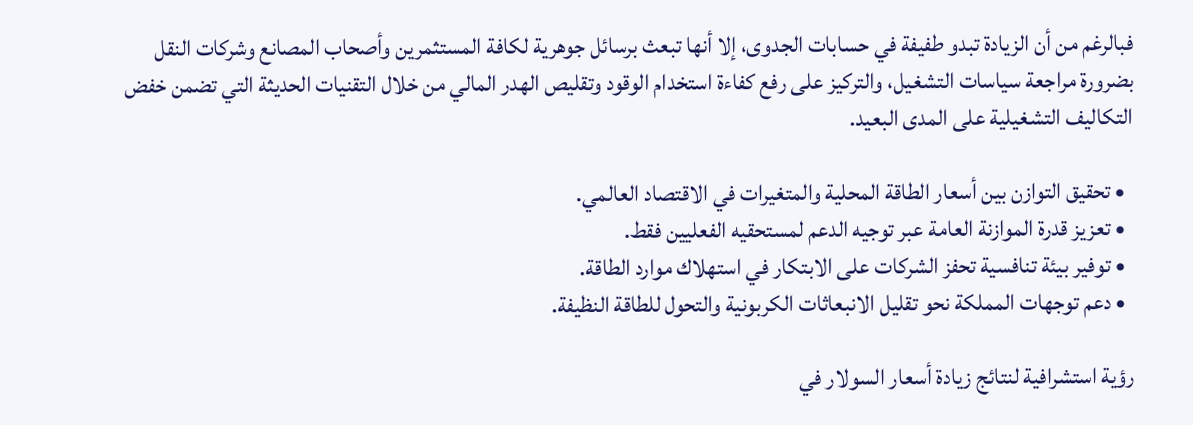فبالرغم من أن الزيادة تبدو طفيفة في حسابات الجدوى، إلا أنها تبعث برسائل جوهرية لكافة المستثمرين وأصحاب المصانع وشركات النقل بضرورة مراجعة سياسات التشغيل، والتركيز على رفع كفاءة استخدام الوقود وتقليص الهدر المالي من خلال التقنيات الحديثة التي تضمن خفض التكاليف التشغيلية على المدى البعيد.

  • تحقيق التوازن بين أسعار الطاقة المحلية والمتغيرات في الاقتصاد العالمي.
  • تعزيز قدرة الموازنة العامة عبر توجيه الدعم لمستحقيه الفعليين فقط.
  • توفير بيئة تنافسية تحفز الشركات على الابتكار في استهلاك موارد الطاقة.
  • دعم توجهات المملكة نحو تقليل الانبعاثات الكربونية والتحول للطاقة النظيفة.

رؤية استشرافية لنتائج زيادة أسعار السولار في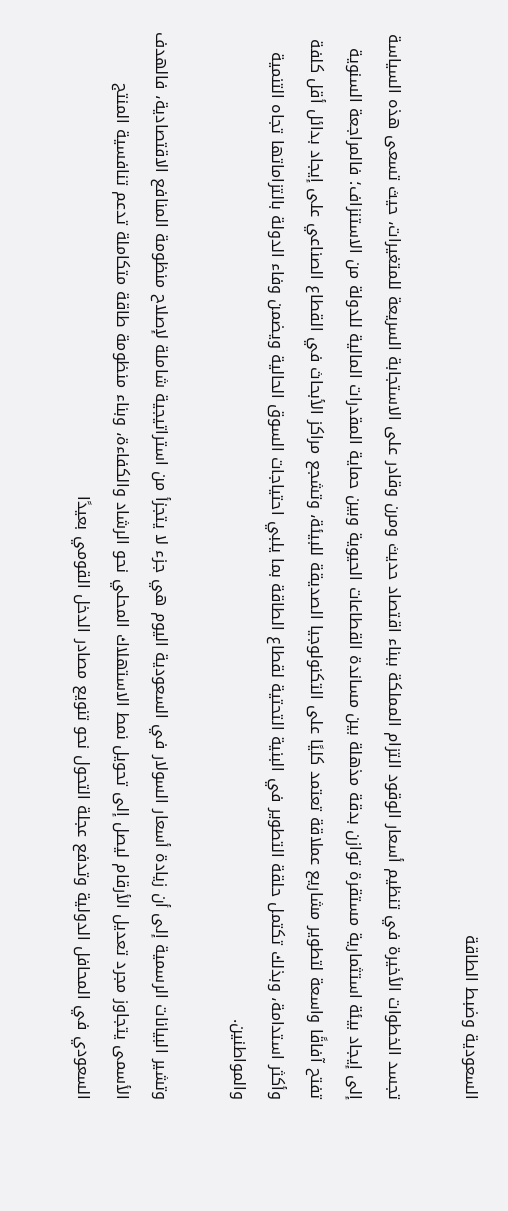السعودية وضبط الطاقة

تجسد الخطوات الأخيرة في تنظيم أسعار الوقود التزام المملكة ببناء اقتصاد حديث ومرن وقادر على الاستجابة السريعة للمتغيرات، حيث تسعى هذه السياسة إلى إيجاد بيئة استثمارية مستقرة توازن بدقة مذهلة بين مساندة القطاعات الحيوية وبين حماية المقدرات المالية للدولة من الاستنزاف؛ فالمراجعة السنوية تفتح آفاقًا واسعة لتطوير مشاريع عملاقة تعتمد كليًا على التكنولوجيا الصديقة للبيئة، وتشجع مراكز الأبحاث في القطاع الصناعي على إيجاد بدائل أقل كلفة وأكثر استدامة، وبذلك تكتمل حلقة التطوير في البنية التحتية لقطاع الطاقة بما يلبي احتياجات السوق الحالية ويضمن وفاء الدولة بالتزاماتها تجاه التنمية والمواطنين.

وتشير البيانات الرسمية إلى أن زيادة أسعار السولار في السعودية اليوم هي جزء لا يتجزأ من استراتيجية شاملة لإصلاح منظومة المنافع الاقتصادية، فالهدف الأسمى يتجاوز مجرد تعديل الأرقام ليصل إلى تحويل نمط الاستهلاك المحلي نحو الرشاد والكفاءة، وبناء منظومة طاقة متكاملة تدعم تنافسية المنتج السعودي في المحافل الدولية وتدفع عجلة التحول نحو تنويع مصادر الدخل القومي بعيدًا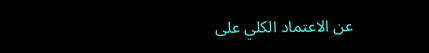عن الاعتماد الكلي على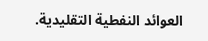العوائد النفطية التقليدية.